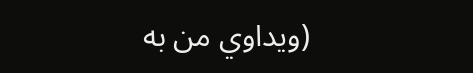(ويداوي من به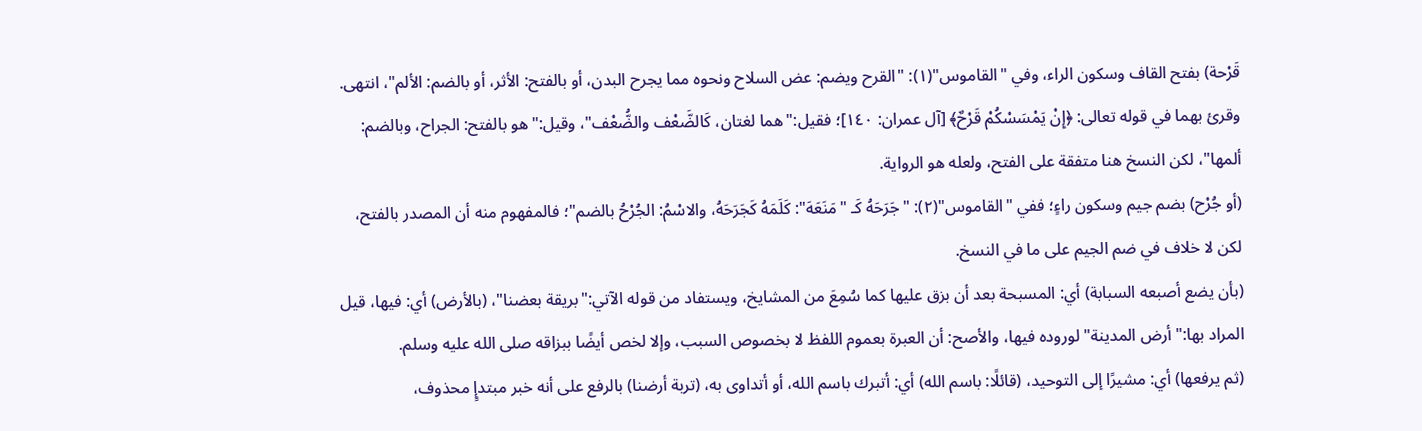قَرْحة) بفتح القاف وسكون الراء، وفي "القاموس"(١): "القرح ويضم: عض السلاح ونحوه مما يجرح البدن، أو بالفتح: الأثر، أو بالضم: الألم"، انتهى.
وقرئ بهما في قوله تعالى: ﴿إِنْ يَمْسَسْكُمْ قَرْحٌ﴾ [آل عمران: ١٤٠]؛ فقيل:"هما لغتان، كَالضَّعْف والضُّعْف"، وقيل:"هو بالفتح: الجراح، وبالضم: ألمها"، لكن النسخ هنا متفقة على الفتح، ولعله هو الرواية.
(أو جُرْح) بضم جيم وسكون راءٍ؛ ففي "القاموس"(٢): "جَرَحَهُ كَـ "مَنَعَهَ": كَلَمَهُ كَجَرَحَهُ، والاسْمُ: الجُرْحُ بالضم"؛ فالمفهوم منه أن المصدر بالفتح، لكن لا خلاف في ضم الجيم على ما في النسخ.
(بأن يضع أصبعه السبابة) أي: المسبحة بعد أن بزق عليها كما سُمِعَ من المشايخ، ويستفاد من قوله الآتي:"بريقة بعضنا"، (بالأرض) أي: فيها، قيل المراد بها:"أرض المدينة" لوروده فيها، والأصح: أن العبرة بعموم اللفظ لا بخصوص السبب، وإلا لخص أيضًا ببزاقه صلى الله عليه وسلم.
(ثم يرفعها) أي: مشيرًا إلى التوحيد، (قائلًا: باسم الله) أي: أتبرك باسم الله، أو أتداوى به، (تربة أرضنا) بالرفع على أنه خبر مبتدإٍ محذوف،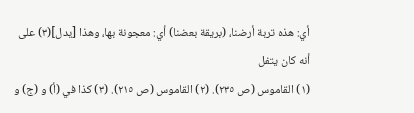أي: هذه تربة أرضنا، (بريقة بعضنا) أي: معجونة بها، وهذا [يدل](٣) على أنه كان يتفل
(١) القاموس (ص ٢٣٥). (٢) القاموس (ص ٢١٥). (٣) كذا في (أ) و (ج) و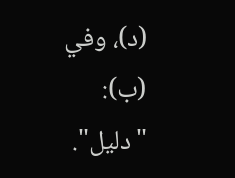(د)، وفي (ب): "دليل".